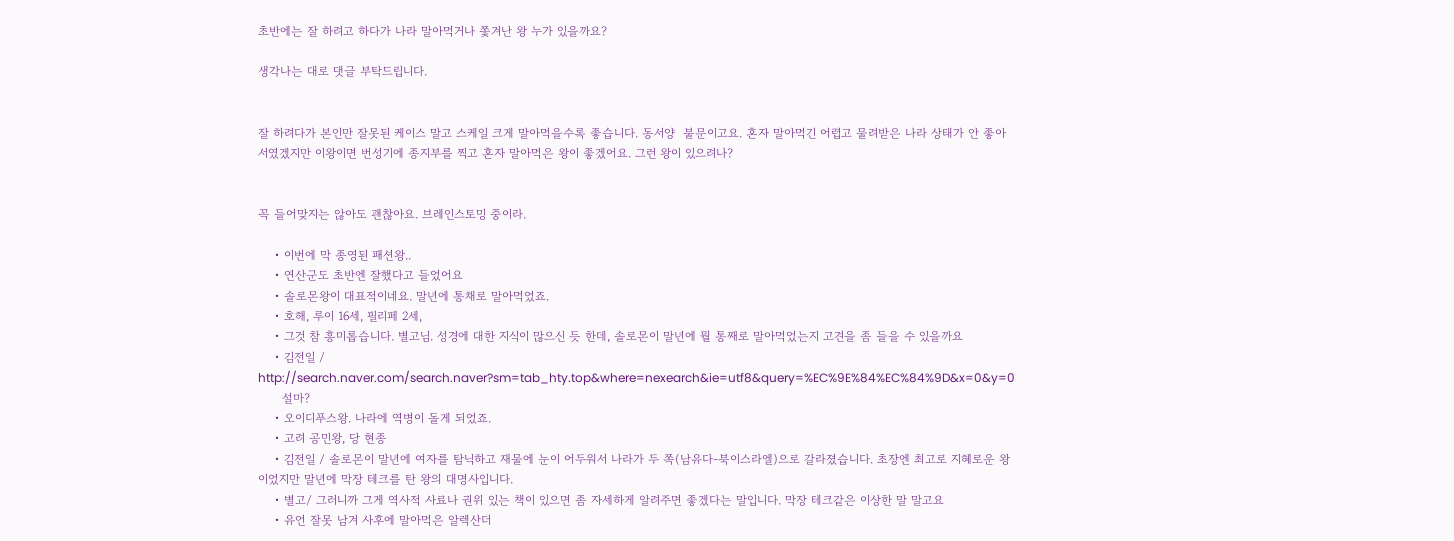초반에는 잘 하려고 하다가 나라 말아먹거나 쫓겨난 왕 누가 있을까요?

생각나는 대로 댓글 부탁드립니다.


잘 하려다가 본인만 잘못된 케이스 말고 스케일 크게 말아먹을수록 좋습니다. 동서양  불문이고요. 혼자 말아먹긴 어렵고 물려받은 나라 상태가 안 좋아서였겠지만 이왕이면 번성기에 종지부를 찍고 혼자 말아먹은 왕이 좋겠어요. 그런 왕이 있으려나?


꼭 들어맞지는 않아도 괜찮아요. 브레인스토밍 중이라.

    • 이번에 막 종영된 패션왕..
    • 연산군도 초반엔 잘했다고 들었어요
    • 솔로몬왕이 대표적이네요. 말년에 통채로 말아먹었죠.
    • 호해, 루이 16세, 필리페 2세,
    • 그것 참 흥미롭습니다. 별고님. 성경에 대한 지식이 많으신 듯 한데, 솔로몬이 말년에 뭘 통째로 말아먹었는지 고견을 좀 들을 수 있을까요
    • 김전일 / http://search.naver.com/search.naver?sm=tab_hty.top&where=nexearch&ie=utf8&query=%EC%9E%84%EC%84%9D&x=0&y=0
      설마?
    • 오이디푸스왕. 나라에 역병이 돌게 되었죠.
    • 고려 공민왕, 당 현종
    • 김전일 / 솔로몬이 말년에 여자를 탐닉하고 재물에 눈이 어두워서 나라가 두 쪽(남유다-북이스라엘)으로 갈라졌습니다. 초장엔 최고로 지혜로운 왕이었지만 말년에 막장 테크를 탄 왕의 대명사입니다.
    • 별고/ 그러니까 그게 역사적 사료나 권위 있는 책이 있으면 좀 자세하게 알려주면 좋겠다는 말입니다. 막장 테크같은 이상한 말 말고요
    • 유언 잘못 남겨 사후에 말아먹은 알렉산더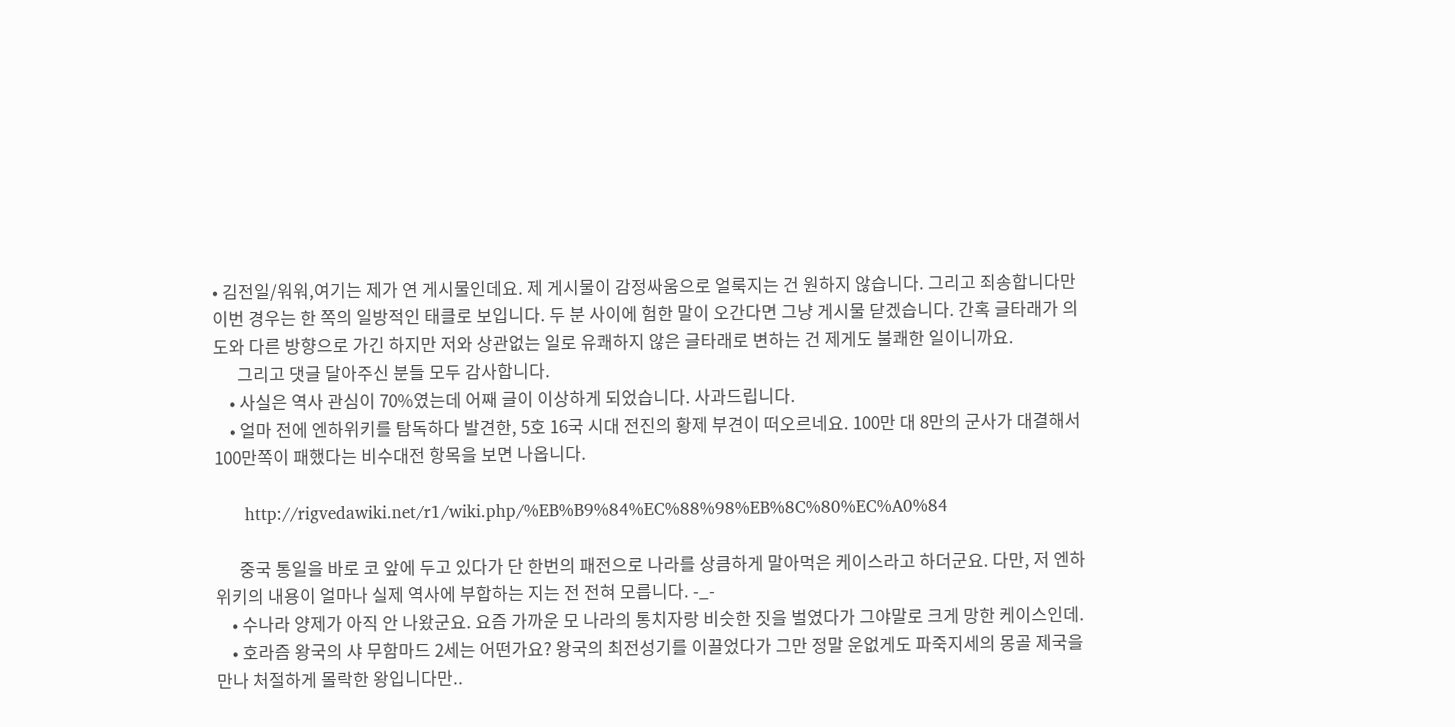• 김전일/워워,여기는 제가 연 게시물인데요. 제 게시물이 감정싸움으로 얼룩지는 건 원하지 않습니다. 그리고 죄송합니다만 이번 경우는 한 쪽의 일방적인 태클로 보입니다. 두 분 사이에 험한 말이 오간다면 그냥 게시물 닫겠습니다. 간혹 글타래가 의도와 다른 방향으로 가긴 하지만 저와 상관없는 일로 유쾌하지 않은 글타래로 변하는 건 제게도 불쾌한 일이니까요.
      그리고 댓글 달아주신 분들 모두 감사합니다.
    • 사실은 역사 관심이 70%였는데 어째 글이 이상하게 되었습니다. 사과드립니다.
    • 얼마 전에 엔하위키를 탐독하다 발견한, 5호 16국 시대 전진의 황제 부견이 떠오르네요. 100만 대 8만의 군사가 대결해서 100만쪽이 패했다는 비수대전 항목을 보면 나옵니다.

      http://rigvedawiki.net/r1/wiki.php/%EB%B9%84%EC%88%98%EB%8C%80%EC%A0%84

      중국 통일을 바로 코 앞에 두고 있다가 단 한번의 패전으로 나라를 상큼하게 말아먹은 케이스라고 하더군요. 다만, 저 엔하위키의 내용이 얼마나 실제 역사에 부합하는 지는 전 전혀 모릅니다. -_-
    • 수나라 양제가 아직 안 나왔군요. 요즘 가까운 모 나라의 통치자랑 비슷한 짓을 벌였다가 그야말로 크게 망한 케이스인데.
    • 호라즘 왕국의 샤 무함마드 2세는 어떤가요? 왕국의 최전성기를 이끌었다가 그만 정말 운없게도 파죽지세의 몽골 제국을 만나 처절하게 몰락한 왕입니다만..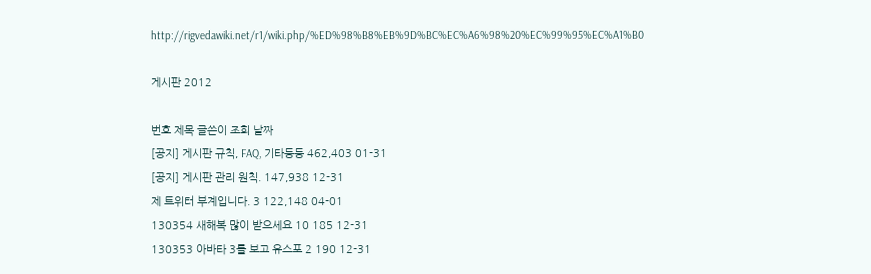http://rigvedawiki.net/r1/wiki.php/%ED%98%B8%EB%9D%BC%EC%A6%98%20%EC%99%95%EC%A1%B0

게시판 2012

번호 제목 글쓴이 조회 날짜
[공지] 게시판 규칙, FAQ, 기타등등 462,403 01-31
[공지] 게시판 관리 원칙. 147,938 12-31
제 트위터 부계입니다. 3 122,148 04-01
130354 새해복 많이 받으세요 10 185 12-31
130353 아바타 3를 보고 유스포 2 190 12-31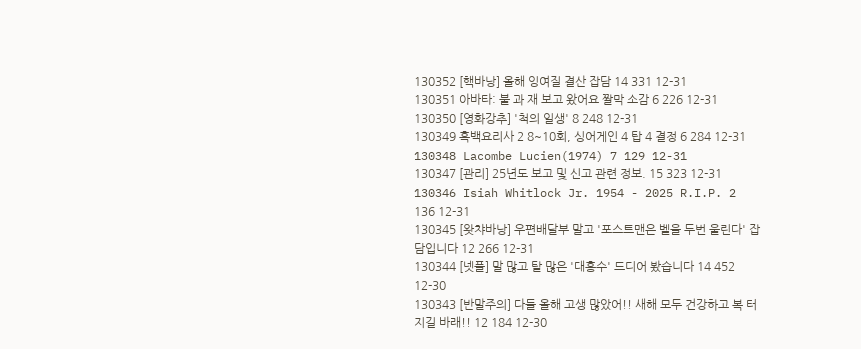130352 [핵바낭] 올해 잉여질 결산 잡담 14 331 12-31
130351 아바타: 불 과 재 보고 왔어요 짤막 소감 6 226 12-31
130350 [영화강추] '척의 일생' 8 248 12-31
130349 흑백요리사 2 8~10회, 싱어게인 4 탑 4 결정 6 284 12-31
130348 Lacombe Lucien(1974) 7 129 12-31
130347 [관리] 25년도 보고 및 신고 관련 정보. 15 323 12-31
130346 Isiah Whitlock Jr. 1954 - 2025 R.I.P. 2 136 12-31
130345 [왓챠바낭] 우편배달부 말고 '포스트맨은 벨을 두번 울린다' 잡담입니다 12 266 12-31
130344 [넷플] 말 많고 탈 많은 '대홍수' 드디어 봤습니다 14 452 12-30
130343 [반말주의] 다들 올해 고생 많았어!! 새해 모두 건강하고 복 터지길 바래!! 12 184 12-30